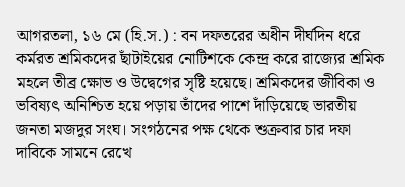আগরতলা, ১৬ মে (হি.স.) : বন দফতরের অধীন দীর্ঘদিন ধরে কর্মরত শ্রমিকদের ছাঁটাইয়ের নোটিশকে কেন্দ্র করে রাজ্যের শ্রমিক মহলে তীব্র ক্ষোভ ও উদ্বেগের সৃষ্টি হয়েছে। শ্রমিকদের জীবিকা ও ভবিষ্যৎ অনিশ্চিত হয়ে পড়ায় তাঁদের পাশে দাঁড়িয়েছে ভারতীয় জনতা মজদুর সংঘ। সংগঠনের পক্ষ থেকে শুক্রবার চার দফা দাবিকে সামনে রেখে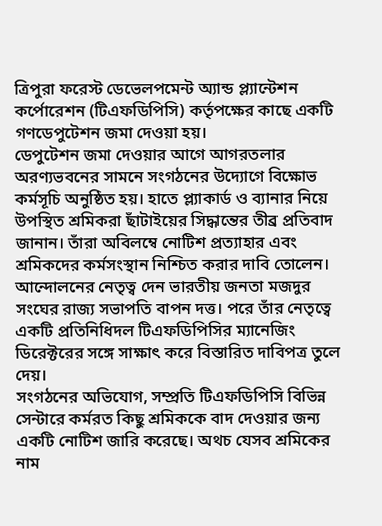ত্রিপুরা ফরেস্ট ডেভেলপমেন্ট অ্যান্ড প্ল্যান্টেশন কর্পোরেশন (টিএফডিপিসি) কর্তৃপক্ষের কাছে একটি গণডেপুটেশন জমা দেওয়া হয়।
ডেপুটেশন জমা দেওয়ার আগে আগরতলার অরণ্যভবনের সামনে সংগঠনের উদ্যোগে বিক্ষোভ কর্মসূচি অনুষ্ঠিত হয়। হাতে প্ল্যাকার্ড ও ব্যানার নিয়ে উপস্থিত শ্রমিকরা ছাঁটাইয়ের সিদ্ধান্তের তীব্র প্রতিবাদ জানান। তাঁরা অবিলম্বে নোটিশ প্রত্যাহার এবং শ্রমিকদের কর্মসংস্থান নিশ্চিত করার দাবি তোলেন। আন্দোলনের নেতৃত্ব দেন ভারতীয় জনতা মজদুর সংঘের রাজ্য সভাপতি বাপন দত্ত। পরে তাঁর নেতৃত্বে একটি প্রতিনিধিদল টিএফডিপিসির ম্যানেজিং ডিরেক্টরের সঙ্গে সাক্ষাৎ করে বিস্তারিত দাবিপত্র তুলে দেয়।
সংগঠনের অভিযোগ, সম্প্রতি টিএফডিপিসি বিভিন্ন সেন্টারে কর্মরত কিছু শ্রমিককে বাদ দেওয়ার জন্য একটি নোটিশ জারি করেছে। অথচ যেসব শ্রমিকের নাম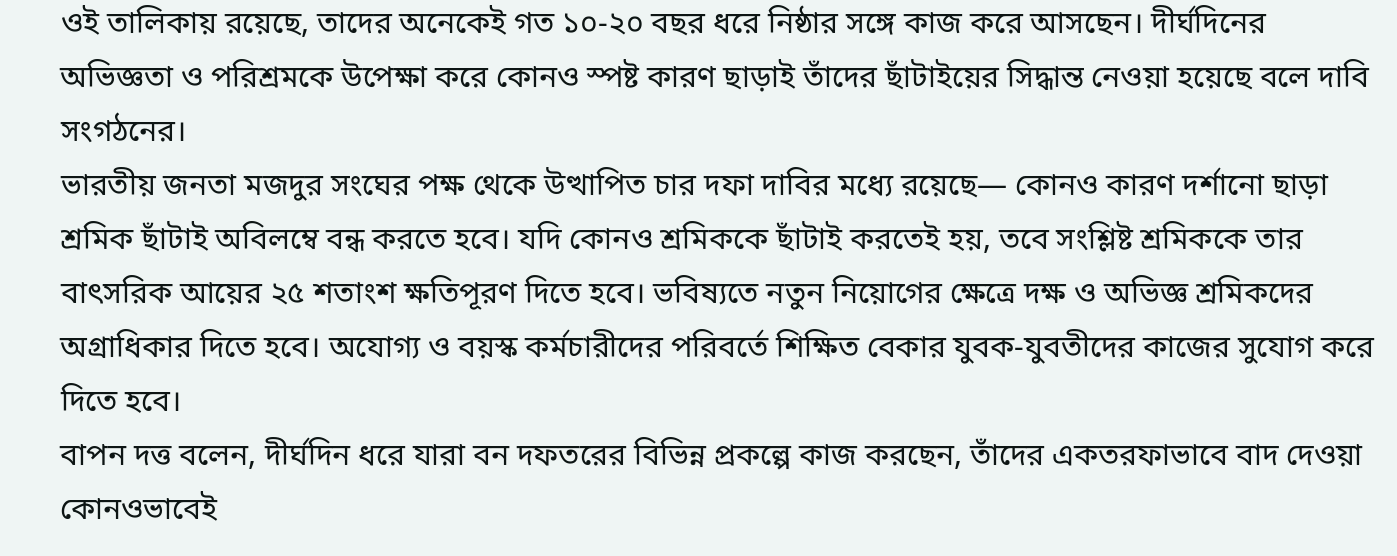ওই তালিকায় রয়েছে, তাদের অনেকেই গত ১০-২০ বছর ধরে নিষ্ঠার সঙ্গে কাজ করে আসছেন। দীর্ঘদিনের অভিজ্ঞতা ও পরিশ্রমকে উপেক্ষা করে কোনও স্পষ্ট কারণ ছাড়াই তাঁদের ছাঁটাইয়ের সিদ্ধান্ত নেওয়া হয়েছে বলে দাবি সংগঠনের।
ভারতীয় জনতা মজদুর সংঘের পক্ষ থেকে উত্থাপিত চার দফা দাবির মধ্যে রয়েছে— কোনও কারণ দর্শানো ছাড়া শ্রমিক ছাঁটাই অবিলম্বে বন্ধ করতে হবে। যদি কোনও শ্রমিককে ছাঁটাই করতেই হয়, তবে সংশ্লিষ্ট শ্রমিককে তার বাৎসরিক আয়ের ২৫ শতাংশ ক্ষতিপূরণ দিতে হবে। ভবিষ্যতে নতুন নিয়োগের ক্ষেত্রে দক্ষ ও অভিজ্ঞ শ্রমিকদের অগ্রাধিকার দিতে হবে। অযোগ্য ও বয়স্ক কর্মচারীদের পরিবর্তে শিক্ষিত বেকার যুবক-যুবতীদের কাজের সুযোগ করে দিতে হবে।
বাপন দত্ত বলেন, দীর্ঘদিন ধরে যারা বন দফতরের বিভিন্ন প্রকল্পে কাজ করছেন, তাঁদের একতরফাভাবে বাদ দেওয়া কোনওভাবেই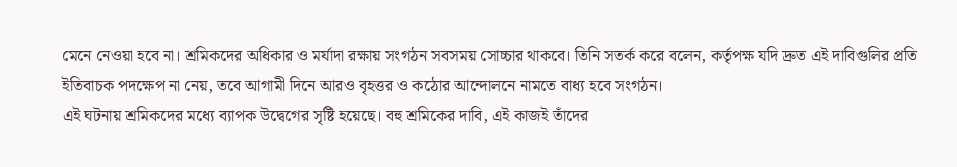মেনে নেওয়া হবে না। শ্রমিকদের অধিকার ও মর্যাদা রক্ষায় সংগঠন সবসময় সোচ্চার থাকবে। তিনি সতর্ক করে বলেন, কর্তৃপক্ষ যদি দ্রুত এই দাবিগুলির প্রতি ইতিবাচক পদক্ষেপ না নেয়, তবে আগামী দিনে আরও বৃহত্তর ও কঠোর আন্দোলনে নামতে বাধ্য হবে সংগঠন।
এই ঘটনায় শ্রমিকদের মধ্যে ব্যাপক উদ্বেগের সৃষ্টি হয়েছে। বহু শ্রমিকের দাবি, এই কাজই তাঁদের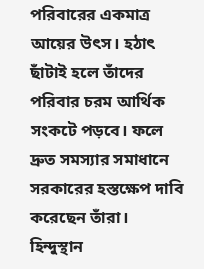পরিবারের একমাত্র আয়ের উৎস। হঠাৎ ছাঁটাই হলে তাঁদের পরিবার চরম আর্থিক সংকটে পড়বে। ফলে দ্রুত সমস্যার সমাধানে সরকারের হস্তক্ষেপ দাবি করেছেন তাঁরা।
হিন্দুস্থান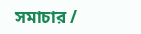সমাচার /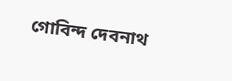গোবিন্দ দেবনাথ